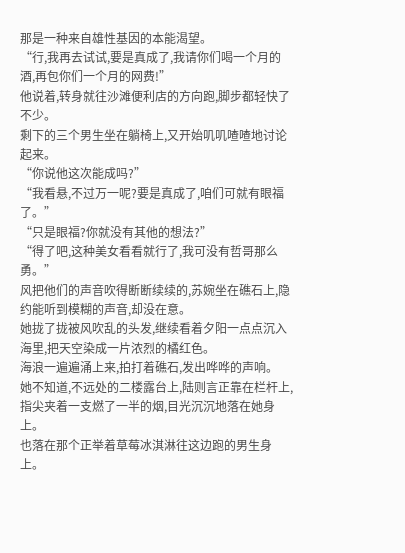那是一种来自雄性基因的本能渴望。
“行,我再去试试,要是真成了,我请你们喝一个月的酒,再包你们一个月的网费!”
他说着,转身就往沙滩便利店的方向跑,脚步都轻快了不少。
剩下的三个男生坐在躺椅上,又开始叽叽喳喳地讨论起来。
“你说他这次能成吗?”
“我看悬,不过万一呢?要是真成了,咱们可就有眼福了。”
“只是眼福?你就没有其他的想法?”
“得了吧,这种美女看看就行了,我可没有哲哥那么勇。”
风把他们的声音吹得断断续续的,苏婉坐在礁石上,隐约能听到模糊的声音,却没在意。
她拢了拢被风吹乱的头发,继续看着夕阳一点点沉入海里,把天空染成一片浓烈的橘红色。
海浪一遍遍涌上来,拍打着礁石,发出哗哗的声响。
她不知道,不远处的二楼露台上,陆则言正靠在栏杆上,指尖夹着一支燃了一半的烟,目光沉沉地落在她身上。
也落在那个正举着草莓冰淇淋往这边跑的男生身上。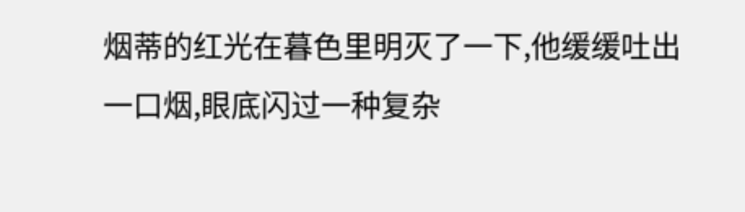烟蒂的红光在暮色里明灭了一下,他缓缓吐出一口烟,眼底闪过一种复杂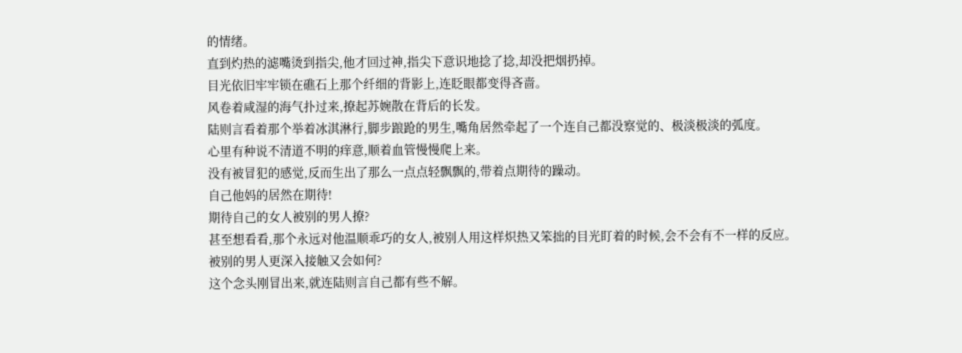的情绪。
直到灼热的滤嘴烫到指尖,他才回过神,指尖下意识地捻了捻,却没把烟扔掉。
目光依旧牢牢锁在礁石上那个纤细的背影上,连眨眼都变得吝啬。
风卷着咸湿的海气扑过来,撩起苏婉散在背后的长发。
陆则言看着那个举着冰淇淋行,脚步踉跄的男生,嘴角居然牵起了一个连自己都没察觉的、极淡极淡的弧度。
心里有种说不清道不明的痒意,顺着血管慢慢爬上来。
没有被冒犯的感觉,反而生出了那么一点点轻飘飘的,带着点期待的躁动。
自己他妈的居然在期待!
期待自己的女人被别的男人撩?
甚至想看看,那个永远对他温顺乖巧的女人,被别人用这样炽热又笨拙的目光盯着的时候,会不会有不一样的反应。
被别的男人更深入接触又会如何?
这个念头刚冒出来,就连陆则言自己都有些不解。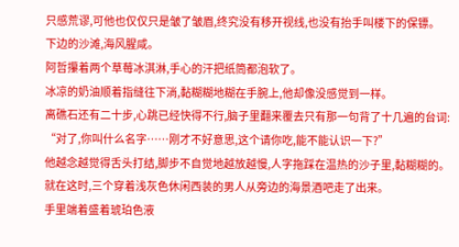只感荒谬,可他也仅仅只是皱了皱眉,终究没有移开视线,也没有抬手叫楼下的保镖。
下边的沙滩,海风腥咸。
阿哲攥着两个草莓冰淇淋,手心的汗把纸筒都泡软了。
冰凉的奶油顺着指缝往下淌,黏糊糊地糊在手腕上,他却像没感觉到一样。
离礁石还有二十步,心跳已经快得不行,脑子里翻来覆去只有那一句背了十几遍的台词:
“对了,你叫什么名字……刚才不好意思,这个请你吃,能不能认识一下?”
他越念越觉得舌头打结,脚步不自觉地越放越慢,人字拖踩在温热的沙子里,黏糊糊的。
就在这时,三个穿着浅灰色休闲西装的男人从旁边的海景酒吧走了出来。
手里端着盛着琥珀色液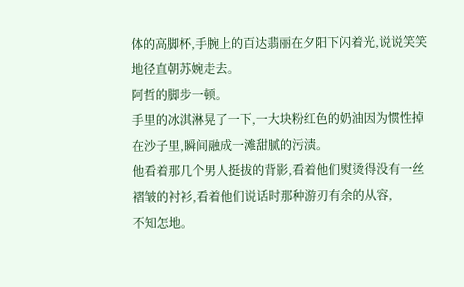体的高脚杯,手腕上的百达翡丽在夕阳下闪着光,说说笑笑地径直朝苏婉走去。
阿哲的脚步一顿。
手里的冰淇淋晃了一下,一大块粉红色的奶油因为惯性掉在沙子里,瞬间融成一滩甜腻的污渍。
他看着那几个男人挺拔的背影,看着他们熨烫得没有一丝褶皱的衬衫,看着他们说话时那种游刃有余的从容,
不知怎地。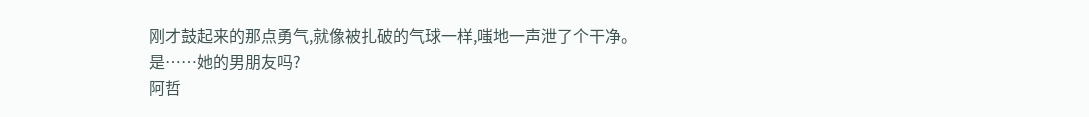刚才鼓起来的那点勇气,就像被扎破的气球一样,嗤地一声泄了个干净。
是……她的男朋友吗?
阿哲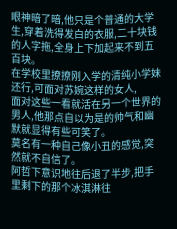眼神暗了暗,他只是个普通的大学生,穿着洗得发白的衣服,二十块钱的人字拖,全身上下加起来不到五百块。
在学校里撩撩刚入学的清纯小学妹还行,可面对苏婉这样的女人,
面对这些一看就活在另一个世界的男人,他那点自以为是的帅气和幽默就显得有些可笑了。
莫名有一种自己像小丑的感觉,突然就不自信了。
阿哲下意识地往后退了半步,把手里剩下的那个冰淇淋往